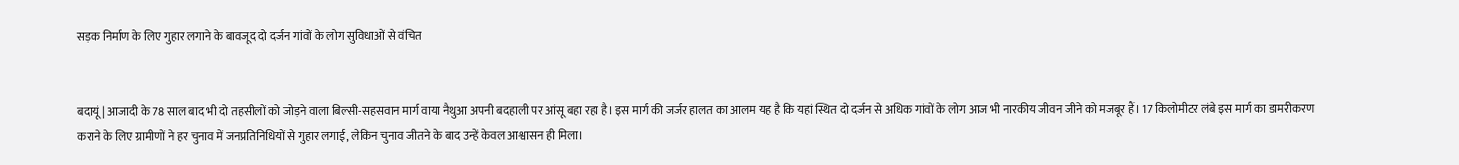सड़क निर्माण के लिए गुहार लगाने के बावजूद दो दर्जन गांवों के लोग सुविधाओं से वंचित


बदायूं | आजादी के 78 साल बाद भी दो तहसीलों को जोड़ने वाला बिल्सी-सहसवान मार्ग वाया नैथुआ अपनी बदहाली पर आंसू बहा रहा है। इस मार्ग की जर्जर हालत का आलम यह है कि यहां स्थित दो दर्जन से अधिक गांवों के लोग आज भी नारकीय जीवन जीने को मजबूर हैं। 17 किलोमीटर लंबे इस मार्ग का डामरीकरण कराने के लिए ग्रामीणों ने हर चुनाव में जनप्रतिनिधियों से गुहार लगाई, लेकिन चुनाव जीतने के बाद उन्हें केवल आश्वासन ही मिला।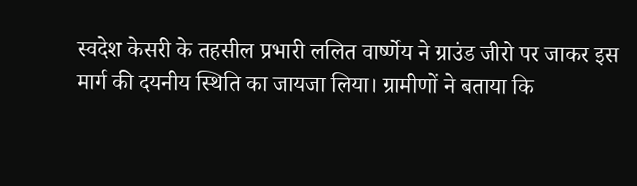स्वदेश केसरी के तहसील प्रभारी ललित वार्ष्णेय ने ग्राउंड जीरो पर जाकर इस मार्ग की दयनीय स्थिति का जायजा लिया। ग्रामीणों ने बताया कि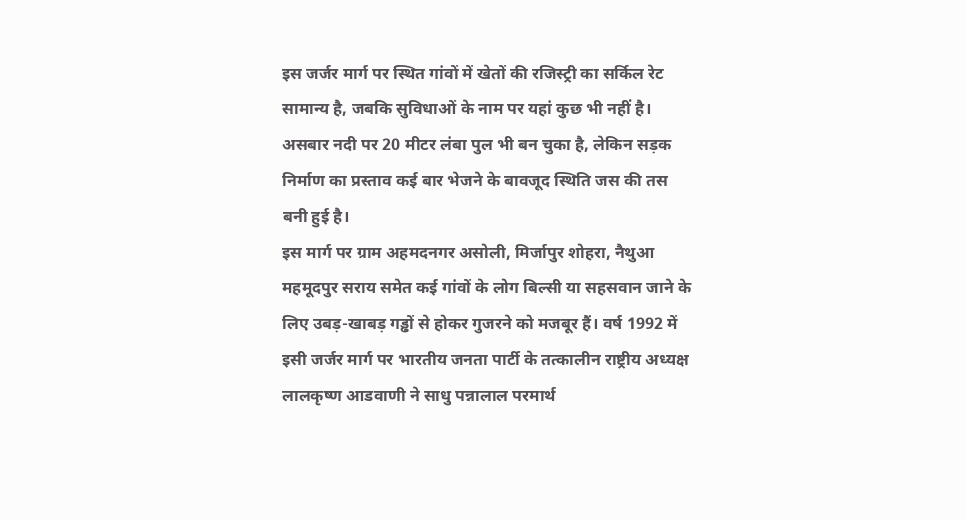इस जर्जर मार्ग पर स्थित गांवों में खेतों की रजिस्ट्री का सर्किल रेट सामान्य है, जबकि सुविधाओं के नाम पर यहां कुछ भी नहीं है। असबार नदी पर 20 मीटर लंबा पुल भी बन चुका है, लेकिन सड़क निर्माण का प्रस्ताव कई बार भेजने के बावजूद स्थिति जस की तस बनी हुई है।
इस मार्ग पर ग्राम अहमदनगर असोली, मिर्जापुर शोहरा, नैथुआ महमूदपुर सराय समेत कई गांवों के लोग बिल्सी या सहसवान जाने के लिए उबड़-खाबड़ गड्ढों से होकर गुजरने को मजबूर हैं। वर्ष 1992 में इसी जर्जर मार्ग पर भारतीय जनता पार्टी के तत्कालीन राष्ट्रीय अध्यक्ष लालकृष्ण आडवाणी ने साधु पन्नालाल परमार्थ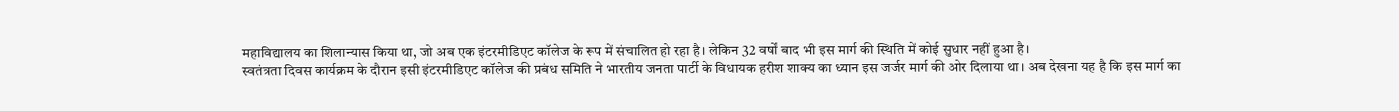महाविद्यालय का शिलान्यास किया था, जो अब एक इंटरमीडिएट कॉलेज के रूप में संचालित हो रहा है। लेकिन 32 वर्षों बाद भी इस मार्ग की स्थिति में कोई सुधार नहीं हुआ है।
स्वतंत्रता दिवस कार्यक्रम के दौरान इसी इंटरमीडिएट कॉलेज की प्रबंध समिति ने भारतीय जनता पार्टी के विधायक हरीश शाक्य का ध्यान इस जर्जर मार्ग की ओर दिलाया था। अब देखना यह है कि इस मार्ग का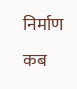निर्माण कब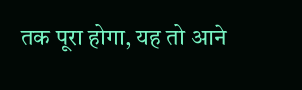तक पूरा होगा, यह तो आने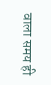वाला समय ही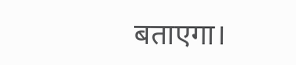बताएगा।